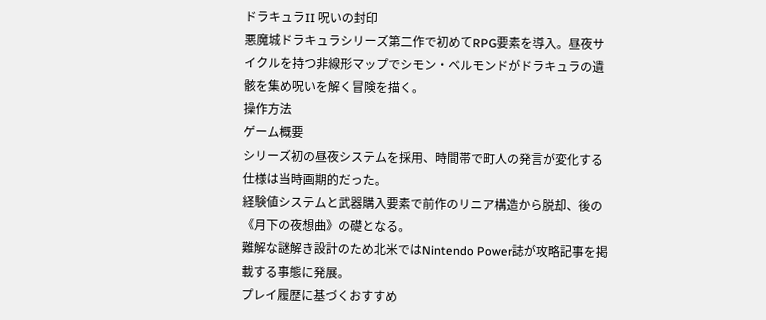ドラキュラII 呪いの封印
悪魔城ドラキュラシリーズ第二作で初めてRPG要素を導入。昼夜サイクルを持つ非線形マップでシモン・ベルモンドがドラキュラの遺骸を集め呪いを解く冒険を描く。
操作方法
ゲーム概要
シリーズ初の昼夜システムを採用、時間帯で町人の発言が変化する仕様は当時画期的だった。
経験値システムと武器購入要素で前作のリニア構造から脱却、後の《月下の夜想曲》の礎となる。
難解な謎解き設計のため北米ではNintendo Power誌が攻略記事を掲載する事態に発展。
プレイ履歴に基づくおすすめ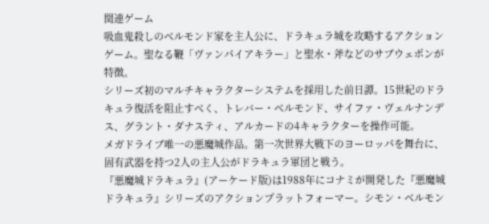関連ゲーム
吸血鬼殺しのベルモンド家を主人公に、ドラキュラ城を攻略するアクションゲーム。聖なる鞭「ヴァンパイアキラー」と聖水・斧などのサブウェポンが特徴。
シリーズ初のマルチキャラクターシステムを採用した前日譚。15世紀のドラキュラ復活を阻止すべく、トレバー・ベルモンド、サイファ・ヴェルナンデス、グラント・ダナスティ、アルカードの4キャラクターを操作可能。
メガドライブ唯一の悪魔城作品。第一次世界大戦下のヨーロッパを舞台に、固有武器を持つ2人の主人公がドラキュラ軍団と戦う。
『悪魔城ドラキュラ』(アーケード版)は1988年にコナミが開発した『悪魔城ドラキュラ』シリーズのアクションプラットフォーマー。シモン・ベルモン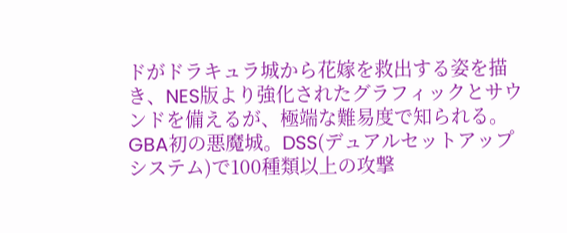ドがドラキュラ城から花嫁を救出する姿を描き、NES版より強化されたグラフィックとサウンドを備えるが、極端な難易度で知られる。
GBA初の悪魔城。DSS(デュアルセットアップシステム)で100種類以上の攻撃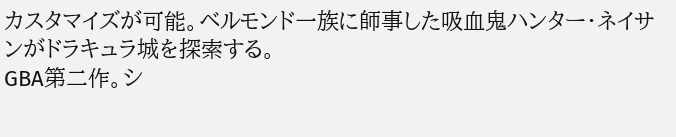カスタマイズが可能。ベルモンド一族に師事した吸血鬼ハンター・ネイサンがドラキュラ城を探索する。
GBA第二作。シ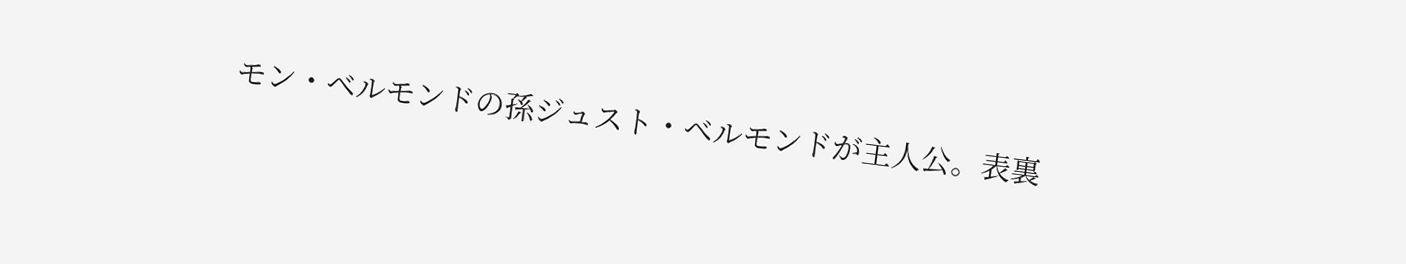モン・ベルモンドの孫ジュスト・ベルモンドが主人公。表裏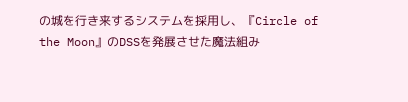の城を行き来するシステムを採用し、『Circle of the Moon』のDSSを発展させた魔法組み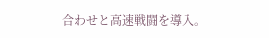合わせと高速戦闘を導入。